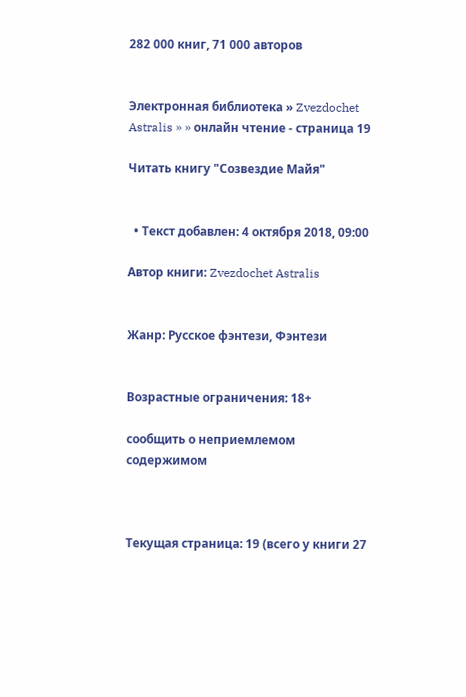282 000 книг, 71 000 авторов


Электронная библиотека » Zvezdochet Astralis » » онлайн чтение - страница 19

Читать книгу "Созвездие Майя"


  • Текст добавлен: 4 октября 2018, 09:00

Автор книги: Zvezdochet Astralis


Жанр: Русское фэнтези, Фэнтези


Возрастные ограничения: 18+

сообщить о неприемлемом содержимом



Текущая страница: 19 (всего у книги 27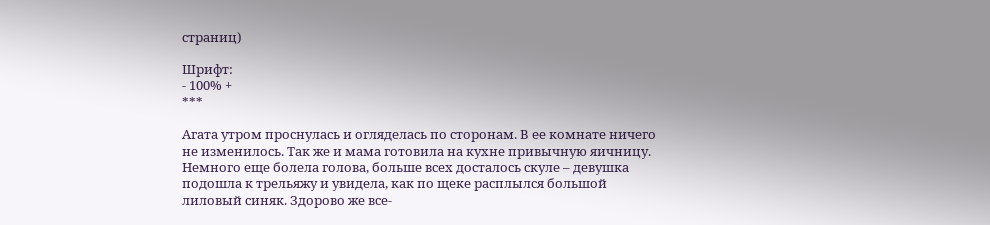страниц)

Шрифт:
- 100% +
***

Агата утром проснулась и огляделась по сторонам. В ее комнате ничего не изменилось. Так же и мама готовила на кухне привычную яичницу. Немного еще болела голова, больше всех досталось скуле – девушка подошла к трельяжу и увидела, как по щеке расплылся большой лиловый синяк. Здорово же все-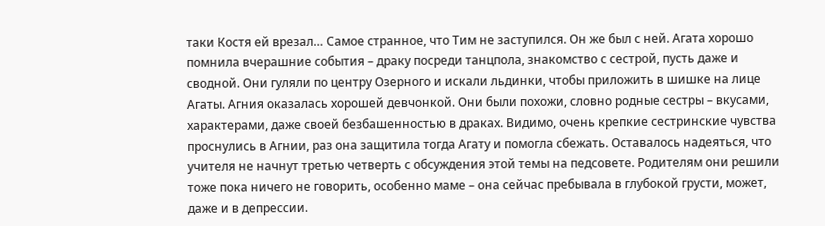таки Костя ей врезал… Самое странное, что Тим не заступился. Он же был с ней. Агата хорошо помнила вчерашние события – драку посреди танцпола, знакомство с сестрой, пусть даже и сводной. Они гуляли по центру Озерного и искали льдинки, чтобы приложить в шишке на лице Агаты. Агния оказалась хорошей девчонкой. Они были похожи, словно родные сестры – вкусами, характерами, даже своей безбашенностью в драках. Видимо, очень крепкие сестринские чувства проснулись в Агнии, раз она защитила тогда Агату и помогла сбежать. Оставалось надеяться, что учителя не начнут третью четверть с обсуждения этой темы на педсовете. Родителям они решили тоже пока ничего не говорить, особенно маме – она сейчас пребывала в глубокой грусти, может, даже и в депрессии.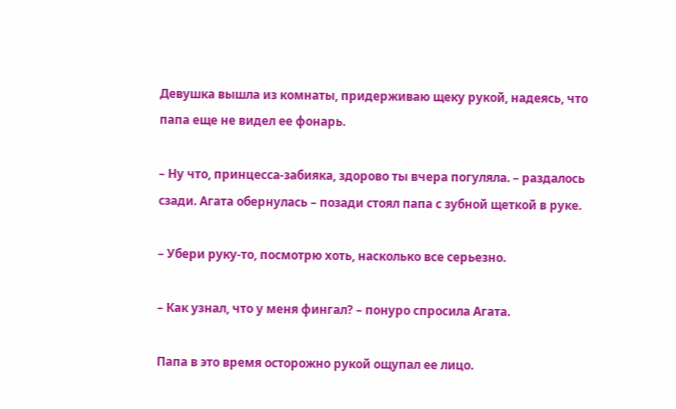Девушка вышла из комнаты, придерживаю щеку рукой, надеясь, что папа еще не видел ее фонарь.

– Ну что, принцесса-забияка, здорово ты вчера погуляла. – раздалось сзади. Агата обернулась – позади стоял папа с зубной щеткой в руке.

– Убери руку-то, посмотрю хоть, насколько все серьезно.

– Как узнал, что у меня фингал? – понуро спросила Агата.

Папа в это время осторожно рукой ощупал ее лицо.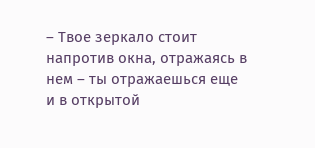– Твое зеркало стоит напротив окна, отражаясь в нем – ты отражаешься еще и в открытой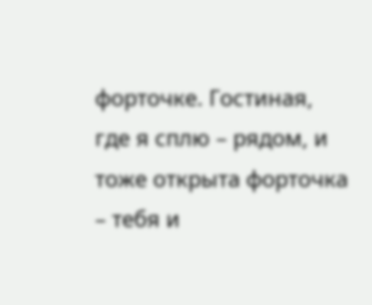форточке. Гостиная, где я сплю – рядом, и тоже открыта форточка – тебя и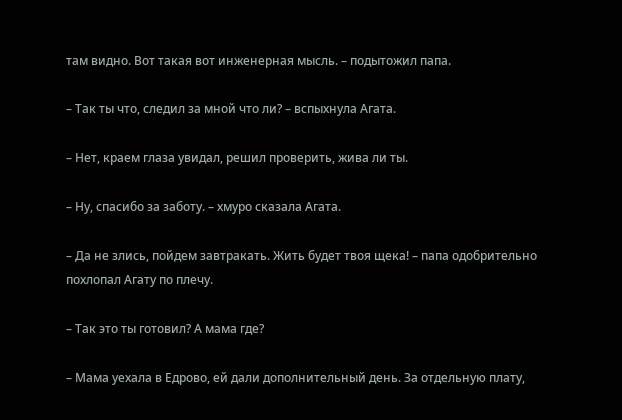там видно. Вот такая вот инженерная мысль. – подытожил папа.

– Так ты что, следил за мной что ли? – вспыхнула Агата.

– Нет, краем глаза увидал, решил проверить, жива ли ты.

– Ну, спасибо за заботу. – хмуро сказала Агата.

– Да не злись, пойдем завтракать. Жить будет твоя щека! – папа одобрительно похлопал Агату по плечу.

– Так это ты готовил? А мама где?

– Мама уехала в Едрово, ей дали дополнительный день. За отдельную плату,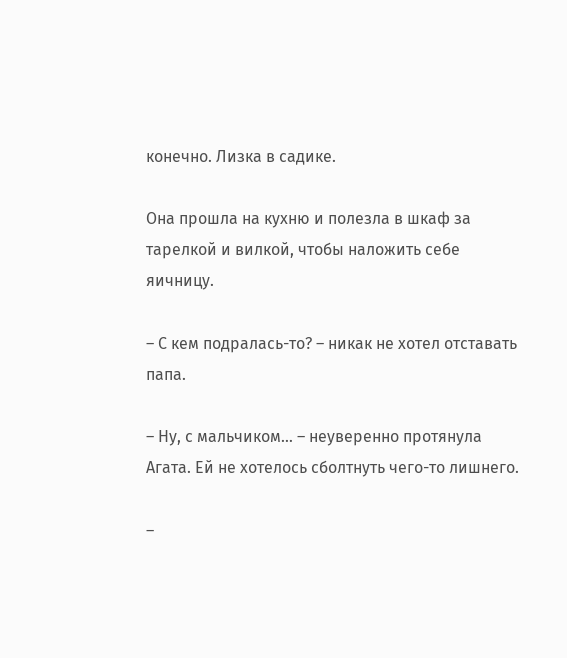конечно. Лизка в садике.

Она прошла на кухню и полезла в шкаф за тарелкой и вилкой, чтобы наложить себе яичницу.

– С кем подралась-то? – никак не хотел отставать папа.

– Ну, с мальчиком… – неуверенно протянула Агата. Ей не хотелось сболтнуть чего-то лишнего.

–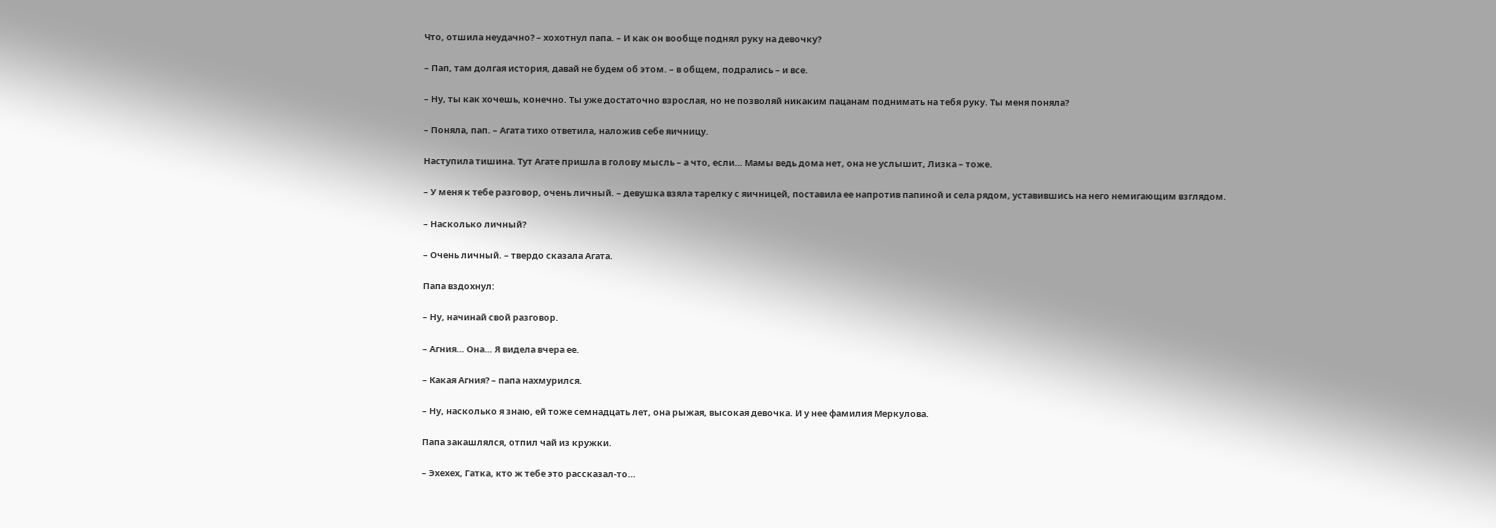Что, отшила неудачно? – хохотнул папа. – И как он вообще поднял руку на девочку?

– Пап, там долгая история, давай не будем об этом. – в общем, подрались – и все.

– Ну, ты как хочешь, конечно. Ты уже достаточно взрослая, но не позволяй никаким пацанам поднимать на тебя руку. Ты меня поняла?

– Поняла, пап. – Агата тихо ответила, наложив себе яичницу.

Наступила тишина. Тут Агате пришла в голову мысль – а что, если… Мамы ведь дома нет, она не услышит, Лизка – тоже.

– У меня к тебе разговор, очень личный. – девушка взяла тарелку с яичницей, поставила ее напротив папиной и села рядом, уставившись на него немигающим взглядом.

– Насколько личный?

– Очень личный. – твердо сказала Агата.

Папа вздохнул:

– Ну, начинай свой разговор.

– Агния… Она… Я видела вчера ее.

– Какая Агния? – папа нахмурился.

– Ну, насколько я знаю, ей тоже семнадцать лет, она рыжая, высокая девочка. И у нее фамилия Меркулова.

Папа закашлялся, отпил чай из кружки.

– Эхехех, Гатка, кто ж тебе это рассказал-то…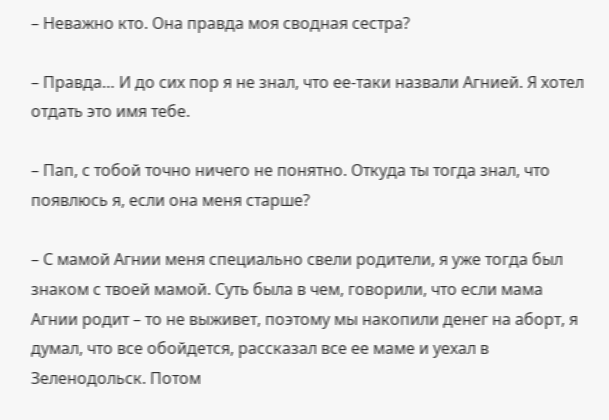– Неважно кто. Она правда моя сводная сестра?

– Правда… И до сих пор я не знал, что ее-таки назвали Агнией. Я хотел отдать это имя тебе.

– Пап, с тобой точно ничего не понятно. Откуда ты тогда знал, что появлюсь я, если она меня старше?

– С мамой Агнии меня специально свели родители, я уже тогда был знаком с твоей мамой. Суть была в чем, говорили, что если мама Агнии родит – то не выживет, поэтому мы накопили денег на аборт, я думал, что все обойдется, рассказал все ее маме и уехал в Зеленодольск. Потом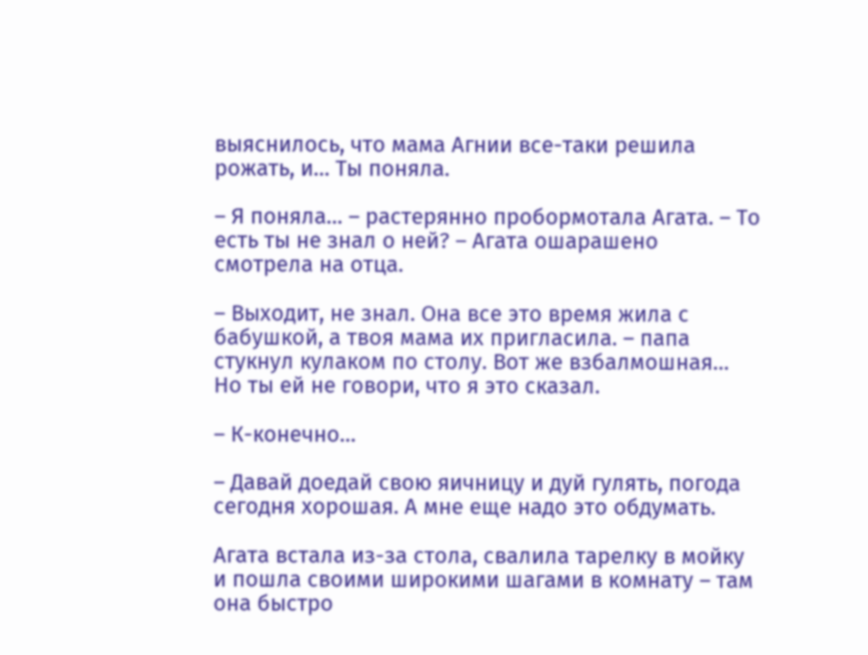выяснилось, что мама Агнии все-таки решила рожать, и… Ты поняла.

– Я поняла… – растерянно пробормотала Агата. – То есть ты не знал о ней? – Агата ошарашено смотрела на отца.

– Выходит, не знал. Она все это время жила с бабушкой, а твоя мама их пригласила. – папа стукнул кулаком по столу. Вот же взбалмошная… Но ты ей не говори, что я это сказал.

– К-конечно…

– Давай доедай свою яичницу и дуй гулять, погода сегодня хорошая. А мне еще надо это обдумать.

Агата встала из-за стола, свалила тарелку в мойку и пошла своими широкими шагами в комнату – там она быстро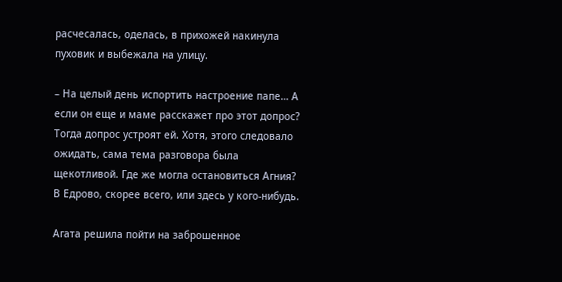расчесалась, оделась, в прихожей накинула пуховик и выбежала на улицу.

– На целый день испортить настроение папе… А если он еще и маме расскажет про этот допрос? Тогда допрос устроят ей. Хотя, этого следовало ожидать, сама тема разговора была щекотливой. Где же могла остановиться Агния? В Едрово, скорее всего, или здесь у кого-нибудь.

Агата решила пойти на заброшенное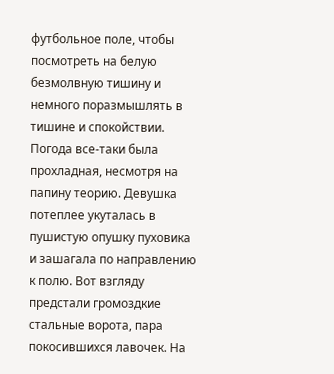футбольное поле, чтобы посмотреть на белую безмолвную тишину и немного поразмышлять в тишине и спокойствии. Погода все-таки была прохладная, несмотря на папину теорию. Девушка потеплее укуталась в пушистую опушку пуховика и зашагала по направлению к полю. Вот взгляду предстали громоздкие стальные ворота, пара покосившихся лавочек. На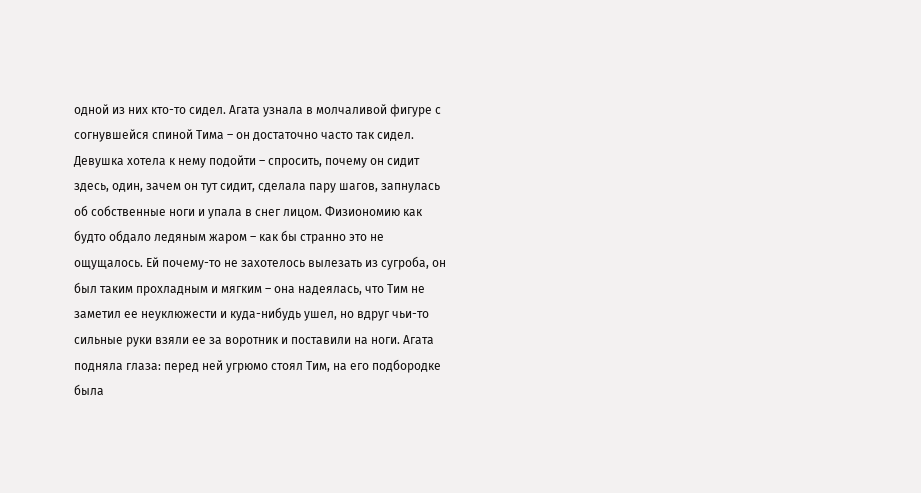одной из них кто-то сидел. Агата узнала в молчаливой фигуре с согнувшейся спиной Тима – он достаточно часто так сидел. Девушка хотела к нему подойти – спросить, почему он сидит здесь, один, зачем он тут сидит, сделала пару шагов, запнулась об собственные ноги и упала в снег лицом. Физиономию как будто обдало ледяным жаром – как бы странно это не ощущалось. Ей почему-то не захотелось вылезать из сугроба, он был таким прохладным и мягким – она надеялась, что Тим не заметил ее неуклюжести и куда-нибудь ушел, но вдруг чьи-то сильные руки взяли ее за воротник и поставили на ноги. Агата подняла глаза: перед ней угрюмо стоял Тим, на его подбородке была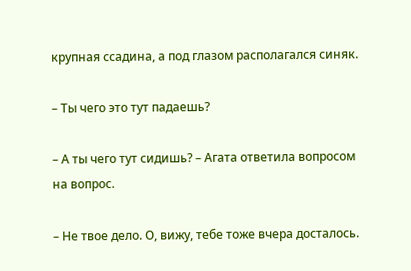крупная ссадина, а под глазом располагался синяк.

– Ты чего это тут падаешь?

– А ты чего тут сидишь? – Агата ответила вопросом на вопрос.

– Не твое дело. О, вижу, тебе тоже вчера досталось.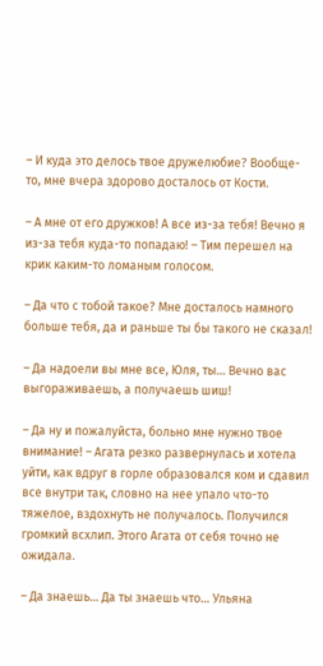– И куда это делось твое дружелюбие? Вообще-то, мне вчера здорово досталось от Кости.

– А мне от его дружков! А все из-за тебя! Вечно я из-за тебя куда-то попадаю! – Тим перешел на крик каким-то ломаным голосом.

– Да что с тобой такое? Мне досталось намного больше тебя, да и раньше ты бы такого не сказал!

– Да надоели вы мне все, Юля, ты… Вечно вас выгораживаешь, а получаешь шиш!

– Да ну и пожалуйста, больно мне нужно твое внимание! – Агата резко развернулась и хотела уйти, как вдруг в горле образовался ком и сдавил все внутри так, словно на нее упало что-то тяжелое, вздохнуть не получалось. Получился громкий всхлип. Этого Агата от себя точно не ожидала.

– Да знаешь… Да ты знаешь что… Ульяна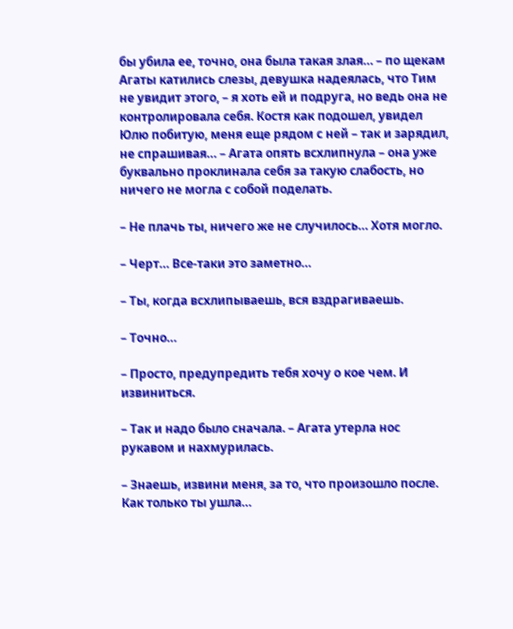бы убила ее, точно, она была такая злая… – по щекам Агаты катились слезы, девушка надеялась, что Тим не увидит этого, – я хоть ей и подруга, но ведь она не контролировала себя. Костя как подошел, увидел Юлю побитую, меня еще рядом с ней – так и зарядил, не спрашивая… – Агата опять всхлипнула – она уже буквально проклинала себя за такую слабость, но ничего не могла с собой поделать.

– Не плачь ты, ничего же не случилось… Хотя могло.

– Черт… Все-таки это заметно…

– Ты, когда всхлипываешь, вся вздрагиваешь.

– Точно…

– Просто, предупредить тебя хочу о кое чем. И извиниться.

– Так и надо было сначала. – Агата утерла нос рукавом и нахмурилась.

– Знаешь, извини меня, за то, что произошло после. Как только ты ушла…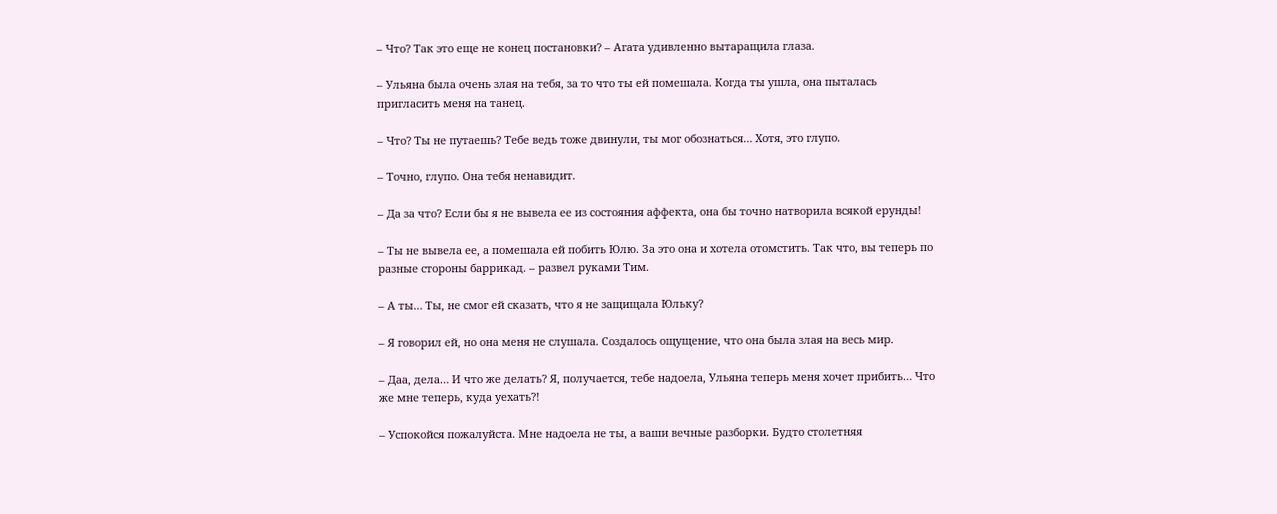– Что? Так это еще не конец постановки? – Агата удивленно вытаращила глаза.

– Ульяна была очень злая на тебя, за то что ты ей помешала. Когда ты ушла, она пыталась пригласить меня на танец.

– Что? Ты не путаешь? Тебе ведь тоже двинули, ты мог обознаться… Хотя, это глупо.

– Точно, глупо. Она тебя ненавидит.

– Да за что? Если бы я не вывела ее из состояния аффекта, она бы точно натворила всякой ерунды!

– Ты не вывела ее, а помешала ей побить Юлю. За это она и хотела отомстить. Так что, вы теперь по разные стороны баррикад. – развел руками Тим.

– А ты… Ты, не смог ей сказать, что я не защищала Юльку?

– Я говорил ей, но она меня не слушала. Создалось ощущение, что она была злая на весь мир.

– Даа, дела… И что же делать? Я, получается, тебе надоела, Ульяна теперь меня хочет прибить… Что же мне теперь, куда уехать?!

– Успокойся пожалуйста. Мне надоела не ты, а ваши вечные разборки. Будто столетняя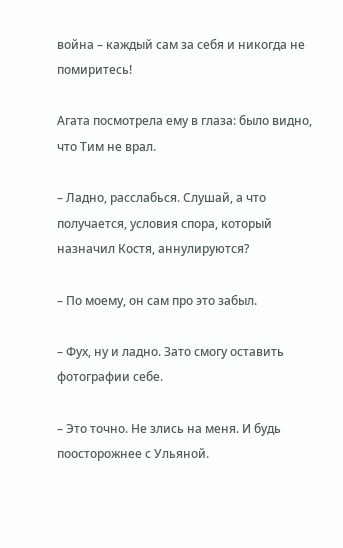война – каждый сам за себя и никогда не помиритесь!

Агата посмотрела ему в глаза: было видно, что Тим не врал.

– Ладно, расслабься. Слушай, а что получается, условия спора, который назначил Костя, аннулируются?

– По моему, он сам про это забыл.

– Фух, ну и ладно. Зато смогу оставить фотографии себе.

– Это точно. Не злись на меня. И будь поосторожнее с Ульяной.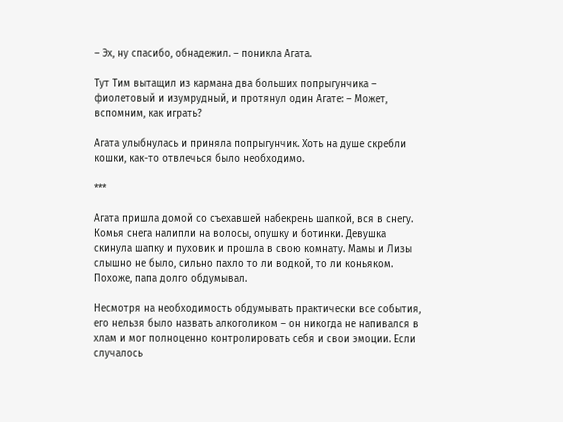– Эх, ну спасибо, обнадежил. – поникла Агата.

Тут Тим вытащил из кармана два больших попрыгунчика – фиолетовый и изумрудный, и протянул один Агате: – Может, вспомним, как играть?

Агата улыбнулась и приняла попрыгунчик. Хоть на душе скребли кошки, как-то отвлечься было необходимо.

***

Агата пришла домой со съехавшей набекрень шапкой, вся в снегу. Комья снега налипли на волосы, опушку и ботинки. Девушка скинула шапку и пуховик и прошла в свою комнату. Мамы и Лизы слышно не было, сильно пахло то ли водкой, то ли коньяком. Похоже, папа долго обдумывал.

Несмотря на необходимость обдумывать практически все события, его нельзя было назвать алкоголиком – он никогда не напивался в хлам и мог полноценно контролировать себя и свои эмоции. Если случалось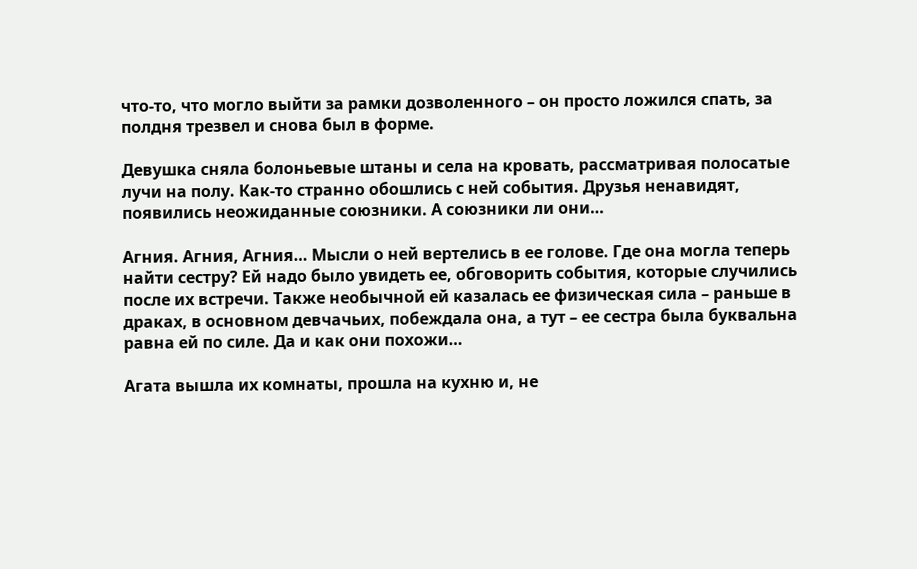что-то, что могло выйти за рамки дозволенного – он просто ложился спать, за полдня трезвел и снова был в форме.

Девушка сняла болоньевые штаны и села на кровать, рассматривая полосатые лучи на полу. Как-то странно обошлись с ней события. Друзья ненавидят, появились неожиданные союзники. А союзники ли они…

Агния. Агния, Агния… Мысли о ней вертелись в ее голове. Где она могла теперь найти сестру? Ей надо было увидеть ее, обговорить события, которые случились после их встречи. Также необычной ей казалась ее физическая сила – раньше в драках, в основном девчачьих, побеждала она, а тут – ее сестра была буквальна равна ей по силе. Да и как они похожи…

Агата вышла их комнаты, прошла на кухню и, не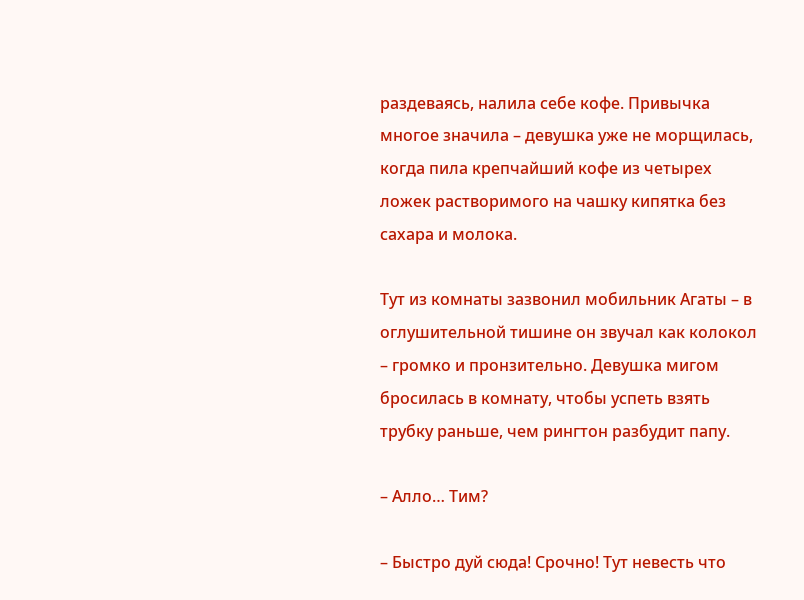раздеваясь, налила себе кофе. Привычка многое значила – девушка уже не морщилась, когда пила крепчайший кофе из четырех ложек растворимого на чашку кипятка без сахара и молока.

Тут из комнаты зазвонил мобильник Агаты – в оглушительной тишине он звучал как колокол – громко и пронзительно. Девушка мигом бросилась в комнату, чтобы успеть взять трубку раньше, чем рингтон разбудит папу.

– Алло… Тим?

– Быстро дуй сюда! Срочно! Тут невесть что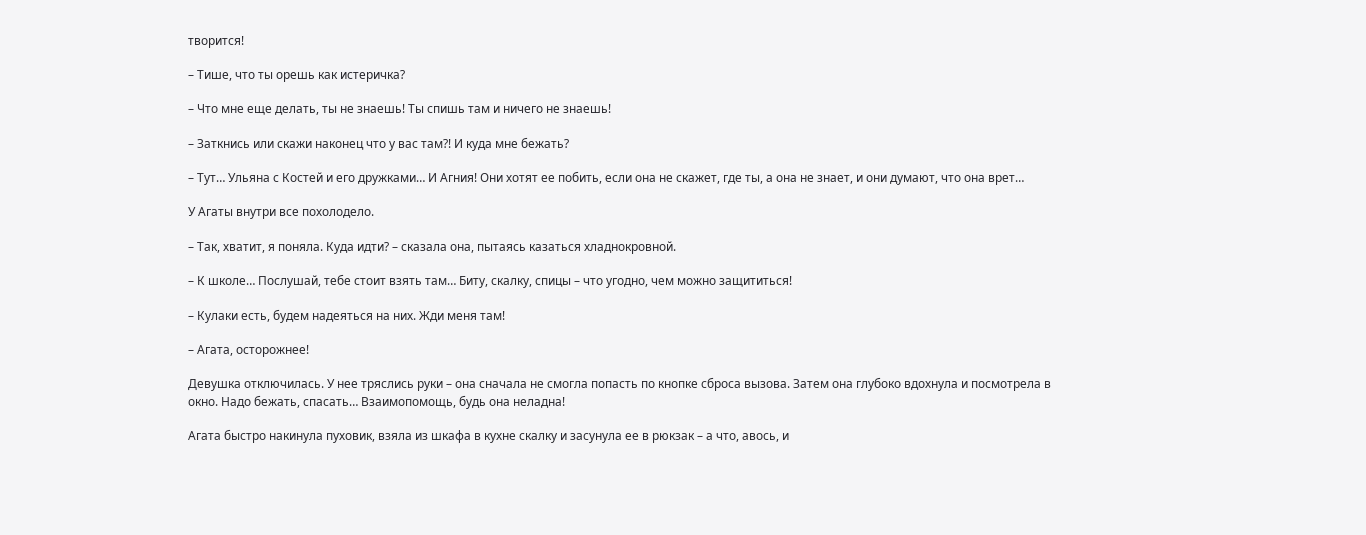творится!

– Тише, что ты орешь как истеричка?

– Что мне еще делать, ты не знаешь! Ты спишь там и ничего не знаешь!

– Заткнись или скажи наконец что у вас там?! И куда мне бежать?

– Тут… Ульяна с Костей и его дружками… И Агния! Они хотят ее побить, если она не скажет, где ты, а она не знает, и они думают, что она врет…

У Агаты внутри все похолодело.

– Так, хватит, я поняла. Куда идти? – сказала она, пытаясь казаться хладнокровной.

– К школе… Послушай, тебе стоит взять там… Биту, скалку, спицы – что угодно, чем можно защититься!

– Кулаки есть, будем надеяться на них. Жди меня там!

– Агата, осторожнее!

Девушка отключилась. У нее тряслись руки – она сначала не смогла попасть по кнопке сброса вызова. Затем она глубоко вдохнула и посмотрела в окно. Надо бежать, спасать… Взаимопомощь, будь она неладна!

Агата быстро накинула пуховик, взяла из шкафа в кухне скалку и засунула ее в рюкзак – а что, авось, и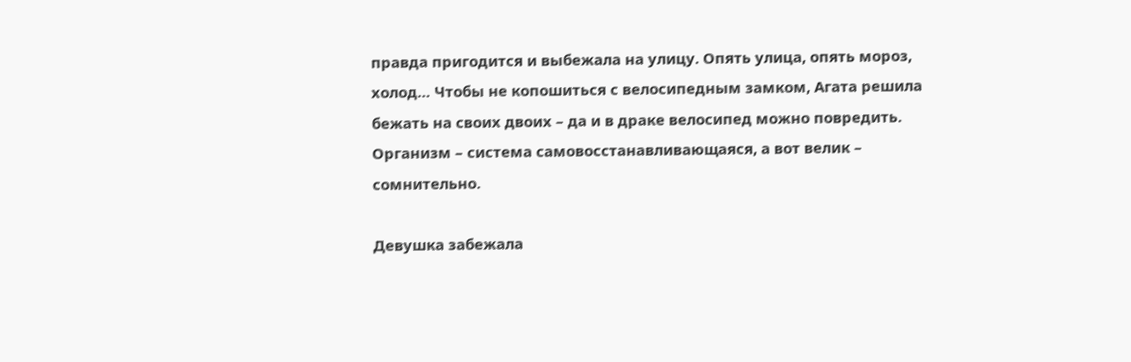правда пригодится и выбежала на улицу. Опять улица, опять мороз, холод… Чтобы не копошиться с велосипедным замком, Агата решила бежать на своих двоих – да и в драке велосипед можно повредить. Организм – система самовосстанавливающаяся, а вот велик – сомнительно.

Девушка забежала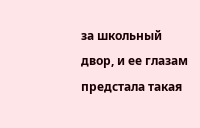за школьный двор, и ее глазам предстала такая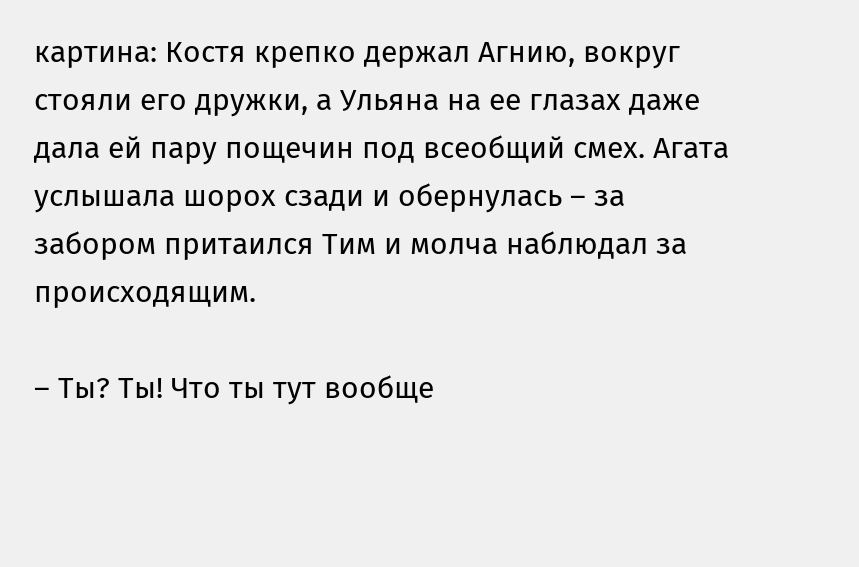картина: Костя крепко держал Агнию, вокруг стояли его дружки, а Ульяна на ее глазах даже дала ей пару пощечин под всеобщий смех. Агата услышала шорох сзади и обернулась – за забором притаился Тим и молча наблюдал за происходящим.

– Ты? Ты! Что ты тут вообще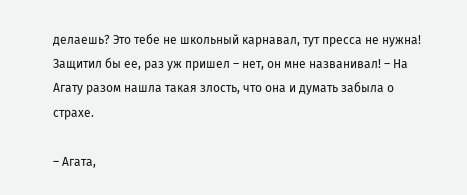делаешь? Это тебе не школьный карнавал, тут пресса не нужна! Защитил бы ее, раз уж пришел – нет, он мне названивал! – На Агату разом нашла такая злость, что она и думать забыла о страхе.

– Агата,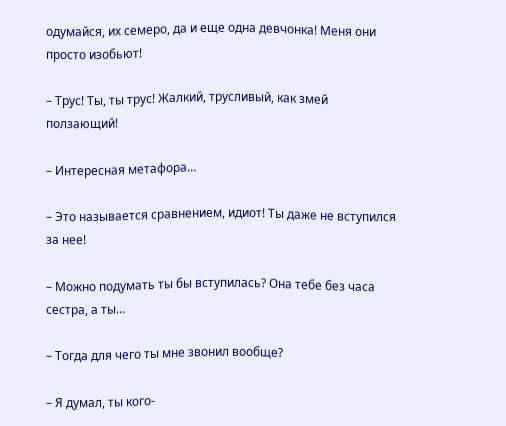одумайся, их семеро, да и еще одна девчонка! Меня они просто изобьют!

– Трус! Ты, ты трус! Жалкий, трусливый, как змей ползающий!

– Интересная метафора…

– Это называется сравнением, идиот! Ты даже не вступился за нее!

– Можно подумать ты бы вступилась? Она тебе без часа сестра, а ты…

– Тогда для чего ты мне звонил вообще?

– Я думал, ты кого-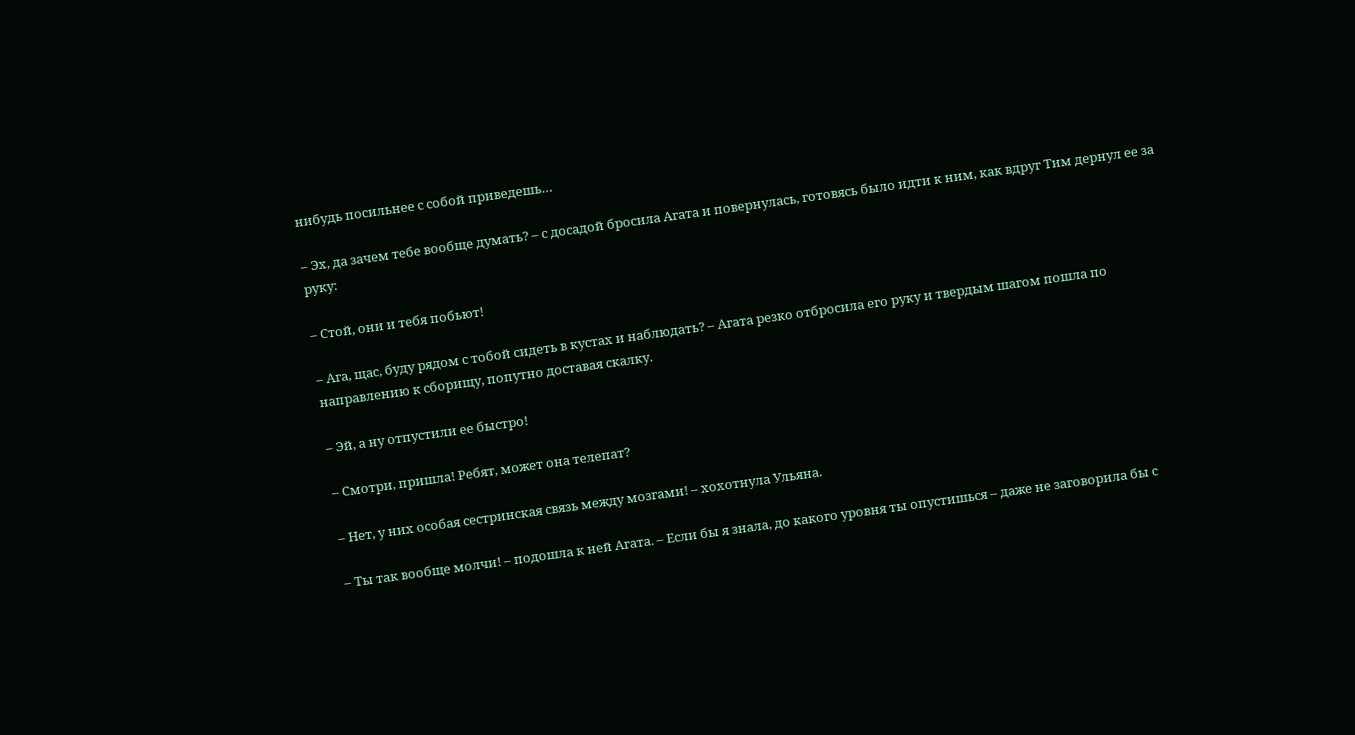нибудь посильнее с собой приведешь…

– Эх, да зачем тебе вообще думать? – с досадой бросила Агата и повернулась, готовясь было идти к ним, как вдруг Тим дернул ее за руку:

– Стой, они и тебя побьют!

– Ага, щас, буду рядом с тобой сидеть в кустах и наблюдать? – Агата резко отбросила его руку и твердым шагом пошла по направлению к сборищу, попутно доставая скалку.

– Эй, а ну отпустили ее быстро!

– Смотри, пришла! Ребят, может она телепат?

– Нет, у них особая сестринская связь между мозгами! – хохотнула Ульяна.

– Ты так вообще молчи! – подошла к ней Агата. – Если бы я знала, до какого уровня ты опустишься – даже не заговорила бы с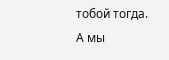тобой тогда. А мы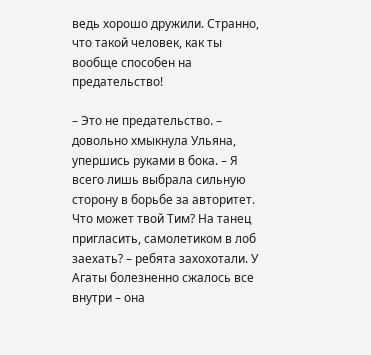ведь хорошо дружили. Странно, что такой человек, как ты вообще способен на предательство!

– Это не предательство. – довольно хмыкнула Ульяна, упершись руками в бока. – Я всего лишь выбрала сильную сторону в борьбе за авторитет. Что может твой Тим? На танец пригласить, самолетиком в лоб заехать? – ребята захохотали. У Агаты болезненно сжалось все внутри – она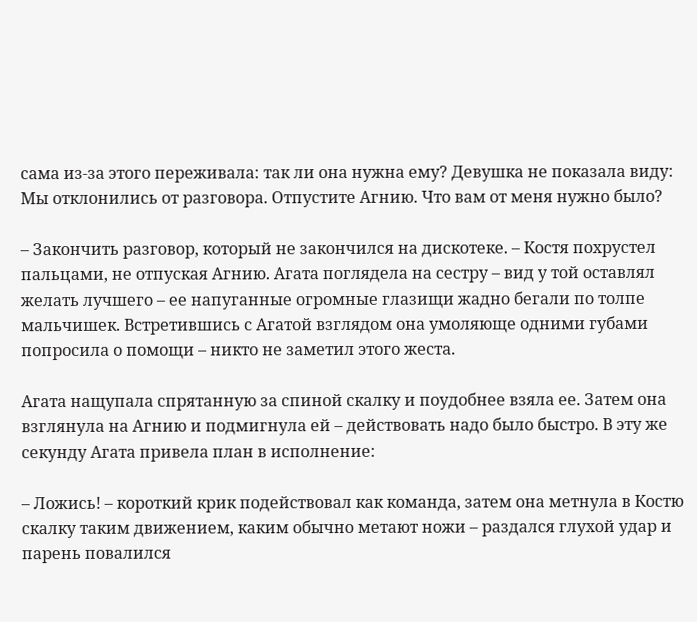сама из-за этого переживала: так ли она нужна ему? Девушка не показала виду: Мы отклонились от разговора. Отпустите Агнию. Что вам от меня нужно было?

– Закончить разговор, который не закончился на дискотеке. – Костя похрустел пальцами, не отпуская Агнию. Агата поглядела на сестру – вид у той оставлял желать лучшего – ее напуганные огромные глазищи жадно бегали по толпе мальчишек. Встретившись с Агатой взглядом она умоляюще одними губами попросила о помощи – никто не заметил этого жеста.

Агата нащупала спрятанную за спиной скалку и поудобнее взяла ее. Затем она взглянула на Агнию и подмигнула ей – действовать надо было быстро. В эту же секунду Агата привела план в исполнение:

– Ложись! – короткий крик подействовал как команда, затем она метнула в Костю скалку таким движением, каким обычно метают ножи – раздался глухой удар и парень повалился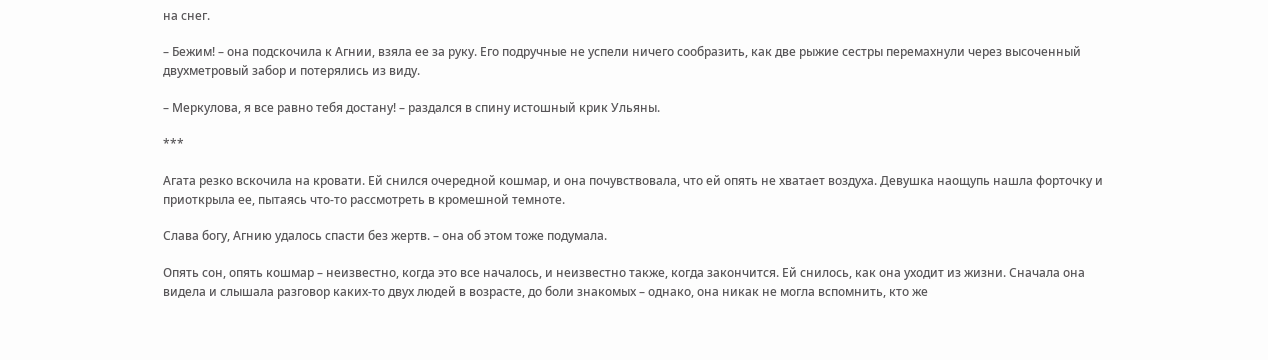на снег.

– Бежим! – она подскочила к Агнии, взяла ее за руку. Его подручные не успели ничего сообразить, как две рыжие сестры перемахнули через высоченный двухметровый забор и потерялись из виду.

– Меркулова, я все равно тебя достану! – раздался в спину истошный крик Ульяны.

***

Агата резко вскочила на кровати. Ей снился очередной кошмар, и она почувствовала, что ей опять не хватает воздуха. Девушка наощупь нашла форточку и приоткрыла ее, пытаясь что-то рассмотреть в кромешной темноте.

Слава богу, Агнию удалось спасти без жертв. – она об этом тоже подумала.

Опять сон, опять кошмар – неизвестно, когда это все началось, и неизвестно также, когда закончится. Ей снилось, как она уходит из жизни. Сначала она видела и слышала разговор каких-то двух людей в возрасте, до боли знакомых – однако, она никак не могла вспомнить, кто же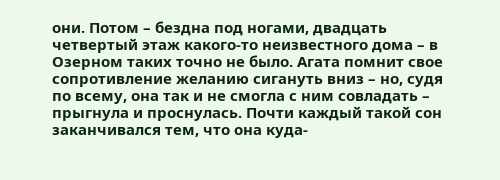они. Потом – бездна под ногами, двадцать четвертый этаж какого-то неизвестного дома – в Озерном таких точно не было. Агата помнит свое сопротивление желанию сигануть вниз – но, судя по всему, она так и не смогла с ним совладать – прыгнула и проснулась. Почти каждый такой сон заканчивался тем, что она куда-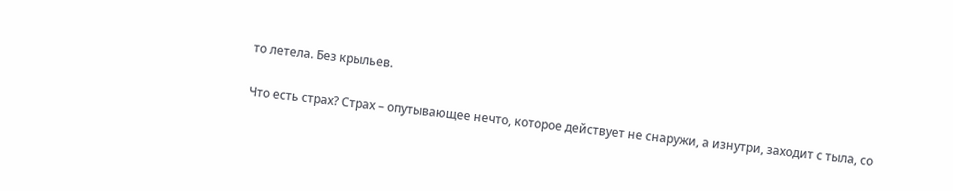то летела. Без крыльев.

Что есть страх? Страх – опутывающее нечто, которое действует не снаружи, а изнутри, заходит с тыла, со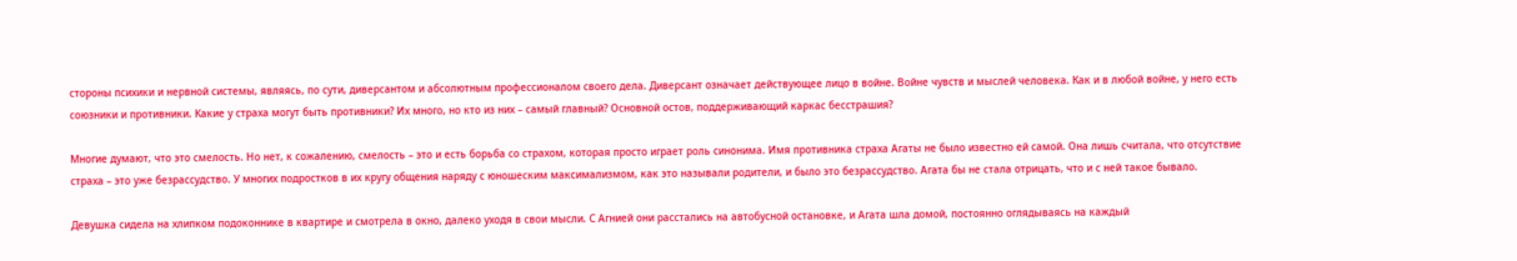стороны психики и нервной системы, являясь, по сути, диверсантом и абсолютным профессионалом своего дела. Диверсант означает действующее лицо в войне. Войне чувств и мыслей человека. Как и в любой войне, у него есть союзники и противники. Какие у страха могут быть противники? Их много, но кто из них – самый главный? Основной остов, поддерживающий каркас бесстрашия?

Многие думают, что это смелость. Но нет, к сожалению, смелость – это и есть борьба со страхом, которая просто играет роль синонима. Имя противника страха Агаты не было известно ей самой. Она лишь считала, что отсутствие страха – это уже безрассудство. У многих подростков в их кругу общения наряду с юношеским максимализмом, как это называли родители, и было это безрассудство. Агата бы не стала отрицать, что и с ней такое бывало.

Девушка сидела на хлипком подоконнике в квартире и смотрела в окно, далеко уходя в свои мысли. С Агнией они расстались на автобусной остановке, и Агата шла домой, постоянно оглядываясь на каждый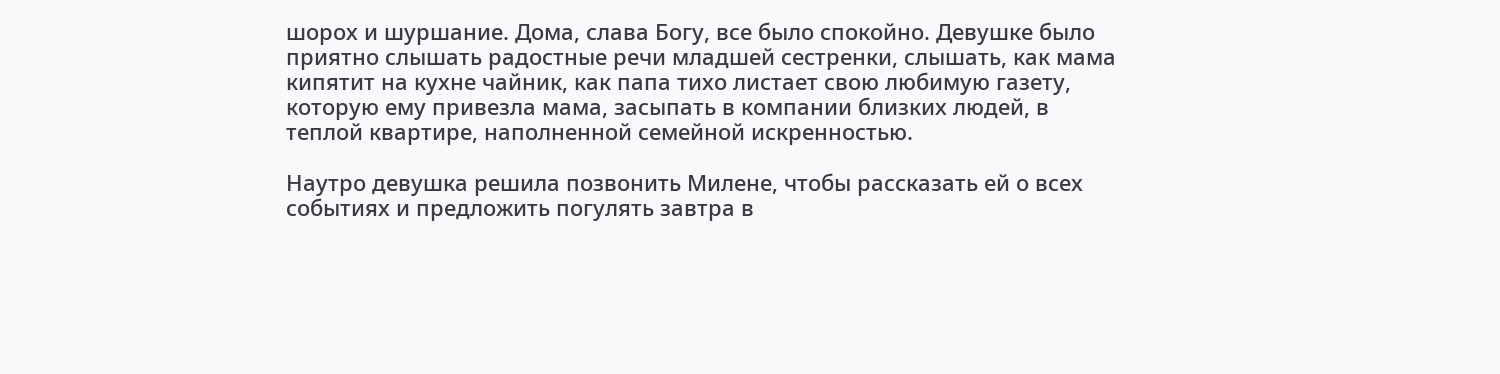шорох и шуршание. Дома, слава Богу, все было спокойно. Девушке было приятно слышать радостные речи младшей сестренки, слышать, как мама кипятит на кухне чайник, как папа тихо листает свою любимую газету, которую ему привезла мама, засыпать в компании близких людей, в теплой квартире, наполненной семейной искренностью.

Наутро девушка решила позвонить Милене, чтобы рассказать ей о всех событиях и предложить погулять завтра в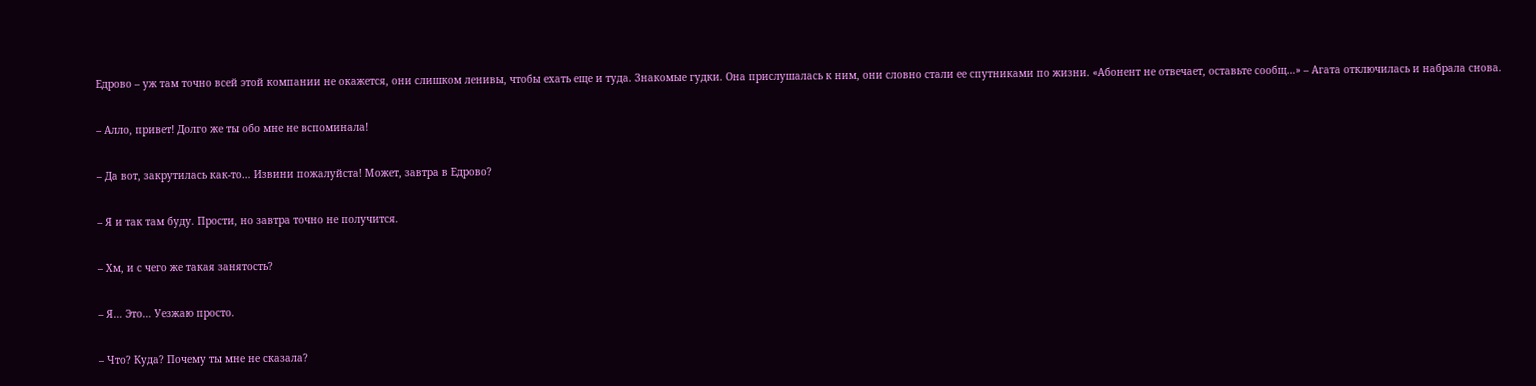Едрово – уж там точно всей этой компании не окажется, они слишком ленивы, чтобы ехать еще и туда. Знакомые гудки. Она прислушалась к ним, они словно стали ее спутниками по жизни. «Абонент не отвечает, оставьте сообщ…» – Агата отключилась и набрала снова.

– Алло, привет! Долго же ты обо мне не вспоминала!

– Да вот, закрутилась как-то… Извини пожалуйста! Может, завтра в Едрово?

– Я и так там буду. Прости, но завтра точно не получится.

– Хм, и с чего же такая занятость?

– Я… Это… Уезжаю просто.

– Что? Куда? Почему ты мне не сказала?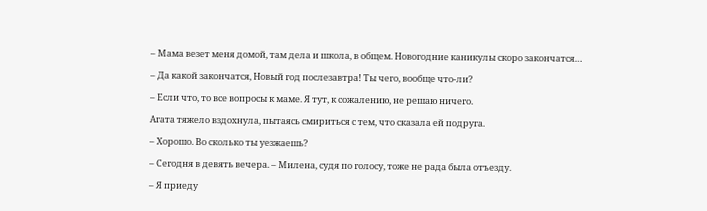– Мама везет меня домой, там дела и школа, в общем. Новогодние каникулы скоро закончатся…

– Да какой закончатся, Новый год послезавтра! Ты чего, вообще что-ли?

– Если что, то все вопросы к маме. Я тут, к сожалению, не решаю ничего.

Агата тяжело вздохнула, пытаясь смириться с тем, что сказала ей подруга.

– Хорошо. Во сколько ты уезжаешь?

– Сегодня в девять вечера. – Милена, судя по голосу, тоже не рада была отъезду.

– Я приеду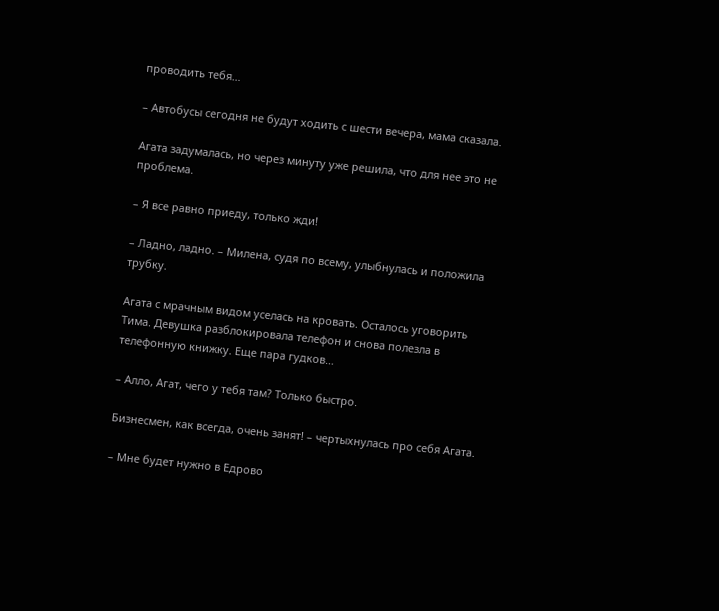проводить тебя…

– Автобусы сегодня не будут ходить с шести вечера, мама сказала.

Агата задумалась, но через минуту уже решила, что для нее это не проблема.

– Я все равно приеду, только жди!

– Ладно, ладно. – Милена, судя по всему, улыбнулась и положила трубку.

Агата с мрачным видом уселась на кровать. Осталось уговорить Тима. Девушка разблокировала телефон и снова полезла в телефонную книжку. Еще пара гудков…

– Алло, Агат, чего у тебя там? Только быстро.

Бизнесмен, как всегда, очень занят! – чертыхнулась про себя Агата.

– Мне будет нужно в Едрово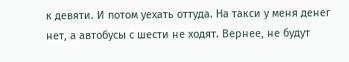к девяти. И потом уехать оттуда. На такси у меня денег нет, а автобусы с шести не ходят. Вернее, не будут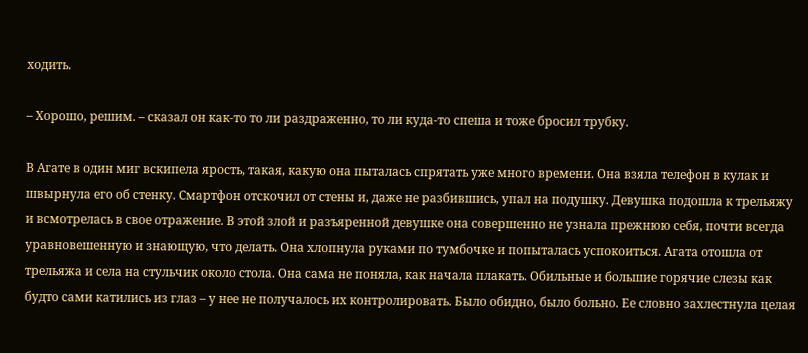ходить.

– Хорошо, решим. – сказал он как-то то ли раздраженно, то ли куда-то спеша и тоже бросил трубку.

В Агате в один миг вскипела ярость, такая, какую она пыталась спрятать уже много времени. Она взяла телефон в кулак и швырнула его об стенку. Смартфон отскочил от стены и, даже не разбившись, упал на подушку. Девушка подошла к трельяжу и всмотрелась в свое отражение. В этой злой и разъяренной девушке она совершенно не узнала прежнюю себя, почти всегда уравновешенную и знающую, что делать. Она хлопнула руками по тумбочке и попыталась успокоиться. Агата отошла от трельяжа и села на стульчик около стола. Она сама не поняла, как начала плакать. Обильные и большие горячие слезы как будто сами катились из глаз – у нее не получалось их контролировать. Было обидно, было больно. Ее словно захлестнула целая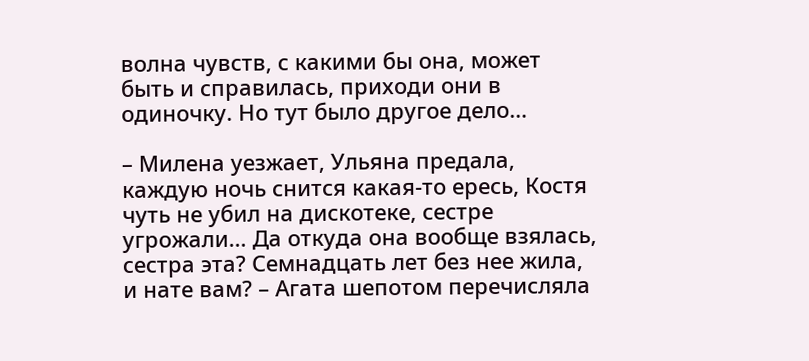волна чувств, с какими бы она, может быть и справилась, приходи они в одиночку. Но тут было другое дело…

– Милена уезжает, Ульяна предала, каждую ночь снится какая-то ересь, Костя чуть не убил на дискотеке, сестре угрожали… Да откуда она вообще взялась, сестра эта? Семнадцать лет без нее жила, и нате вам? – Агата шепотом перечисляла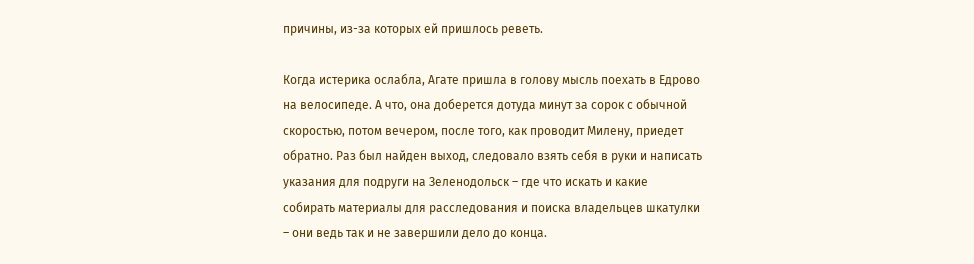причины, из-за которых ей пришлось реветь.

Когда истерика ослабла, Агате пришла в голову мысль поехать в Едрово на велосипеде. А что, она доберется дотуда минут за сорок с обычной скоростью, потом вечером, после того, как проводит Милену, приедет обратно. Раз был найден выход, следовало взять себя в руки и написать указания для подруги на Зеленодольск – где что искать и какие собирать материалы для расследования и поиска владельцев шкатулки – они ведь так и не завершили дело до конца.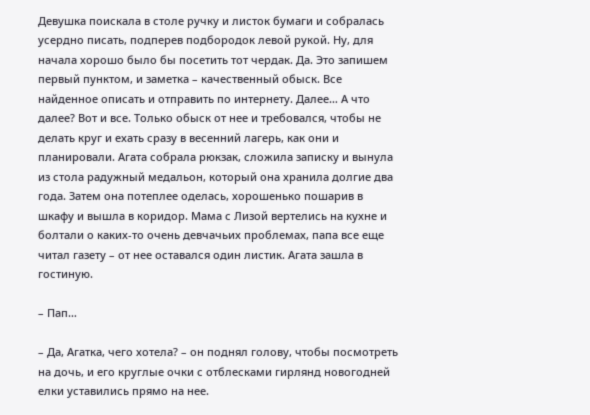Девушка поискала в столе ручку и листок бумаги и собралась усердно писать, подперев подбородок левой рукой. Ну, для начала хорошо было бы посетить тот чердак. Да. Это запишем первый пунктом, и заметка – качественный обыск. Все найденное описать и отправить по интернету. Далее… А что далее? Вот и все. Только обыск от нее и требовался, чтобы не делать круг и ехать сразу в весенний лагерь, как они и планировали. Агата собрала рюкзак, сложила записку и вынула из стола радужный медальон, который она хранила долгие два года. Затем она потеплее оделась, хорошенько пошарив в шкафу и вышла в коридор. Мама с Лизой вертелись на кухне и болтали о каких-то очень девчачьих проблемах, папа все еще читал газету – от нее оставался один листик. Агата зашла в гостиную.

– Пап…

– Да, Агатка, чего хотела? – он поднял голову, чтобы посмотреть на дочь, и его круглые очки с отблесками гирлянд новогодней елки уставились прямо на нее.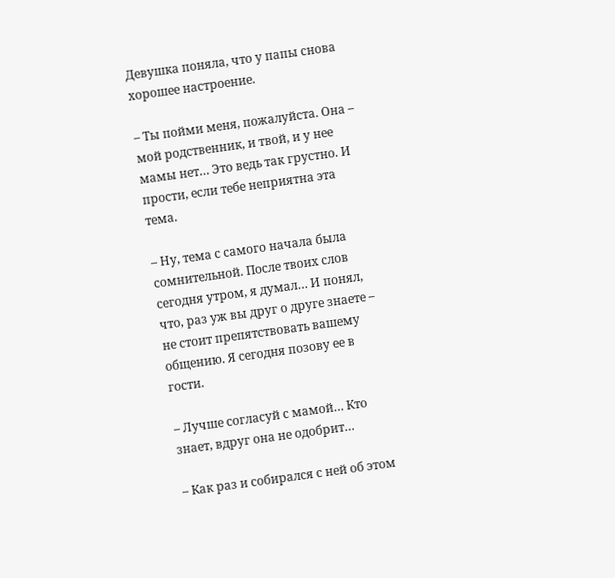Девушка поняла, что у папы снова хорошее настроение.

– Ты пойми меня, пожалуйста. Она – мой родственник, и твой, и у нее мамы нет… Это ведь так грустно. И прости, если тебе неприятна эта тема.

– Ну, тема с самого начала была сомнительной. После твоих слов сегодня утром, я думал… И понял, что, раз уж вы друг о друге знаете – не стоит препятствовать вашему общению. Я сегодня позову ее в гости.

– Лучше согласуй с мамой… Кто знает, вдруг она не одобрит…

– Как раз и собирался с ней об этом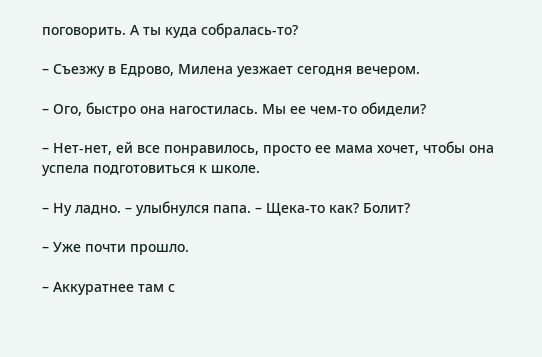поговорить. А ты куда собралась-то?

– Съезжу в Едрово, Милена уезжает сегодня вечером.

– Ого, быстро она нагостилась. Мы ее чем-то обидели?

– Нет-нет, ей все понравилось, просто ее мама хочет, чтобы она успела подготовиться к школе.

– Ну ладно. – улыбнулся папа. – Щека-то как? Болит?

– Уже почти прошло.

– Аккуратнее там с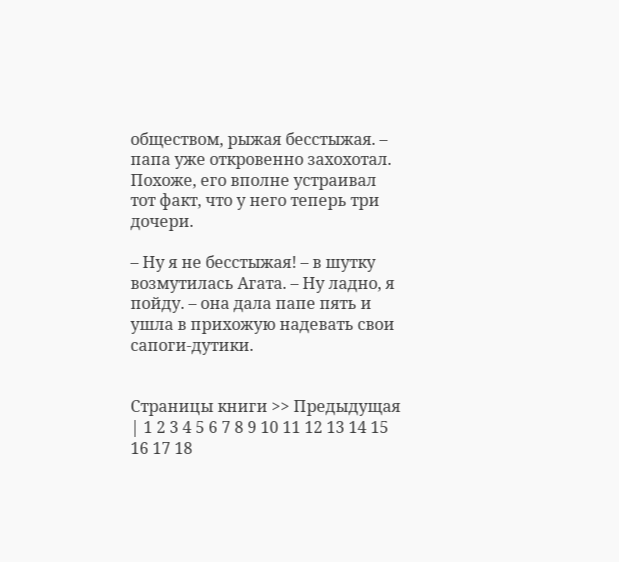обществом, рыжая бесстыжая. – папа уже откровенно захохотал. Похоже, его вполне устраивал тот факт, что у него теперь три дочери.

– Ну я не бесстыжая! – в шутку возмутилась Агата. – Ну ладно, я пойду. – она дала папе пять и ушла в прихожую надевать свои сапоги-дутики.


Страницы книги >> Предыдущая | 1 2 3 4 5 6 7 8 9 10 11 12 13 14 15 16 17 18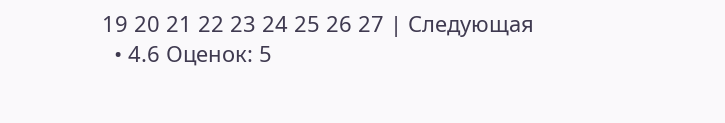19 20 21 22 23 24 25 26 27 | Следующая
  • 4.6 Оценок: 5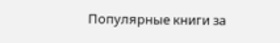Популярные книги за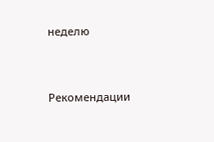неделю


Рекомендации